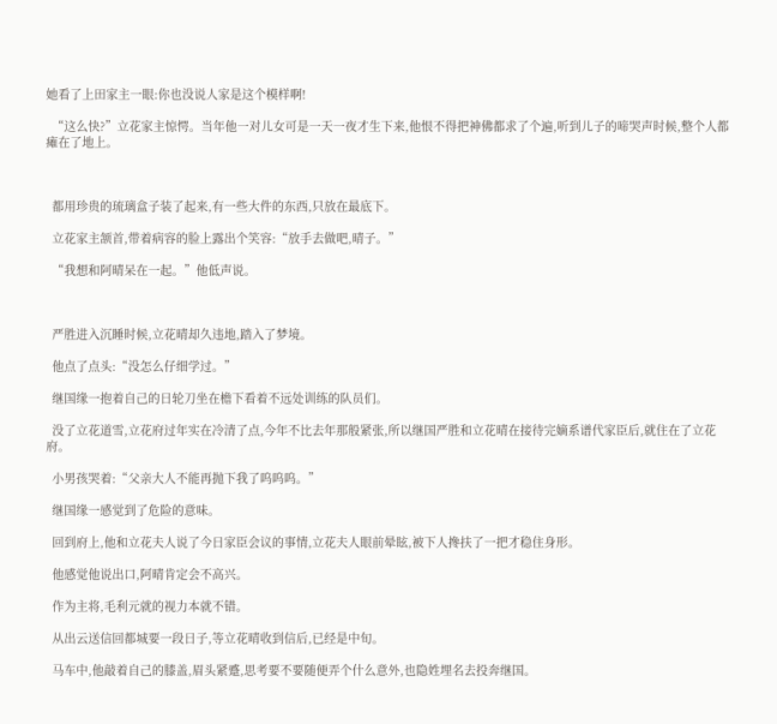她看了上田家主一眼:你也没说人家是这个模样啊!

  “这么快?”立花家主惊愕。当年他一对儿女可是一天一夜才生下来,他恨不得把神佛都求了个遍,听到儿子的啼哭声时候,整个人都瘫在了地上。



  都用珍贵的琉璃盒子装了起来,有一些大件的东西,只放在最底下。

  立花家主颔首,带着病容的脸上露出个笑容:“放手去做吧,晴子。”

  “我想和阿晴呆在一起。”他低声说。



  严胜进入沉睡时候,立花晴却久违地,踏入了梦境。

  他点了点头:“没怎么仔细学过。”

  继国缘一抱着自己的日轮刀坐在檐下看着不远处训练的队员们。

  没了立花道雪,立花府过年实在冷清了点,今年不比去年那般紧张,所以继国严胜和立花晴在接待完嫡系谱代家臣后,就住在了立花府。

  小男孩哭着:“父亲大人不能再抛下我了呜呜呜。”

  继国缘一感觉到了危险的意味。

  回到府上,他和立花夫人说了今日家臣会议的事情,立花夫人眼前晕眩,被下人搀扶了一把才稳住身形。

  他感觉他说出口,阿晴肯定会不高兴。

  作为主将,毛利元就的视力本就不错。

  从出云送信回都城要一段日子,等立花晴收到信后,已经是中旬。

  马车中,他敲着自己的膝盖,眉头紧蹙,思考要不要随便弄个什么意外,也隐姓埋名去投奔继国。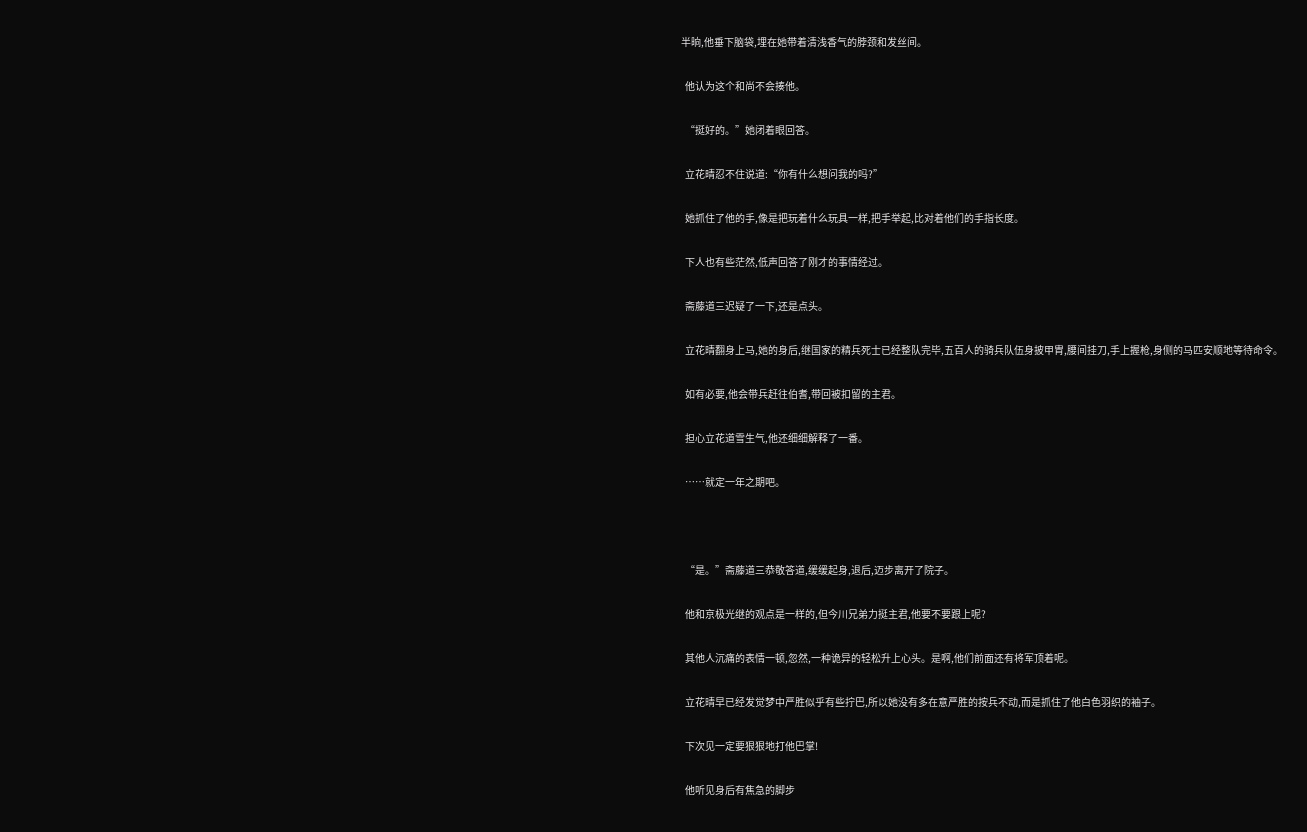半晌,他垂下脑袋,埋在她带着清浅香气的脖颈和发丝间。

  他认为这个和尚不会揍他。

  “挺好的。”她闭着眼回答。

  立花晴忍不住说道:“你有什么想问我的吗?”

  她抓住了他的手,像是把玩着什么玩具一样,把手举起,比对着他们的手指长度。

  下人也有些茫然,低声回答了刚才的事情经过。

  斋藤道三迟疑了一下,还是点头。

  立花晴翻身上马,她的身后,继国家的精兵死士已经整队完毕,五百人的骑兵队伍身披甲胄,腰间挂刀,手上握枪,身侧的马匹安顺地等待命令。

  如有必要,他会带兵赶往伯耆,带回被扣留的主君。

  担心立花道雪生气,他还细细解释了一番。

  ……就定一年之期吧。



  “是。”斋藤道三恭敬答道,缓缓起身,退后,迈步离开了院子。

  他和京极光继的观点是一样的,但今川兄弟力挺主君,他要不要跟上呢?

  其他人沉痛的表情一顿,忽然,一种诡异的轻松升上心头。是啊,他们前面还有将军顶着呢。

  立花晴早已经发觉梦中严胜似乎有些拧巴,所以她没有多在意严胜的按兵不动,而是抓住了他白色羽织的袖子。

  下次见一定要狠狠地打他巴掌!

  他听见身后有焦急的脚步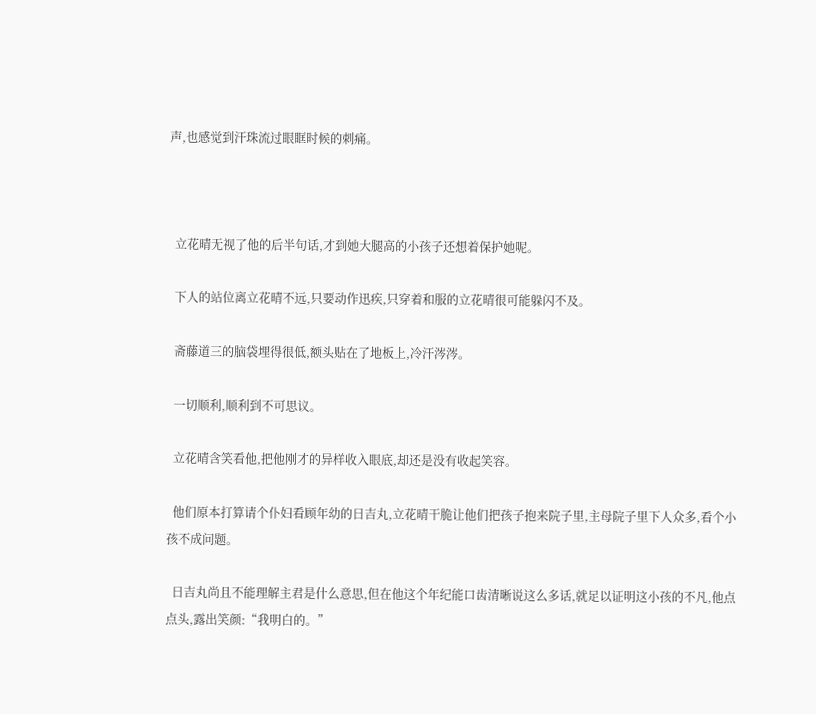声,也感觉到汗珠流过眼眶时候的刺痛。



  立花晴无视了他的后半句话,才到她大腿高的小孩子还想着保护她呢。

  下人的站位离立花晴不远,只要动作迅疾,只穿着和服的立花晴很可能躲闪不及。

  斋藤道三的脑袋埋得很低,额头贴在了地板上,冷汗涔涔。

  一切顺利,顺利到不可思议。

  立花晴含笑看他,把他刚才的异样收入眼底,却还是没有收起笑容。

  他们原本打算请个仆妇看顾年幼的日吉丸,立花晴干脆让他们把孩子抱来院子里,主母院子里下人众多,看个小孩不成问题。

  日吉丸尚且不能理解主君是什么意思,但在他这个年纪能口齿清晰说这么多话,就足以证明这小孩的不凡,他点点头,露出笑颜:“我明白的。”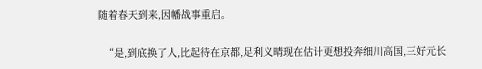随着春天到来,因幡战事重启。

  “是,到底换了人,比起待在京都,足利义晴现在估计更想投奔细川高国,三好元长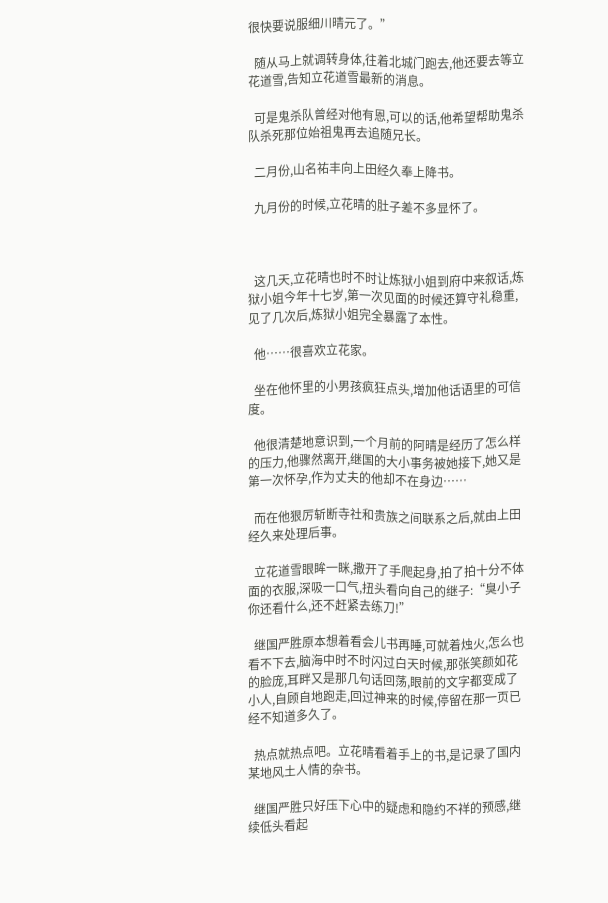很快要说服细川晴元了。”

  随从马上就调转身体,往着北城门跑去,他还要去等立花道雪,告知立花道雪最新的消息。

  可是鬼杀队曾经对他有恩,可以的话,他希望帮助鬼杀队杀死那位始祖鬼再去追随兄长。

  二月份,山名祐丰向上田经久奉上降书。

  九月份的时候,立花晴的肚子差不多显怀了。



  这几天,立花晴也时不时让炼狱小姐到府中来叙话,炼狱小姐今年十七岁,第一次见面的时候还算守礼稳重,见了几次后,炼狱小姐完全暴露了本性。

  他……很喜欢立花家。

  坐在他怀里的小男孩疯狂点头,增加他话语里的可信度。

  他很清楚地意识到,一个月前的阿晴是经历了怎么样的压力,他骤然离开,继国的大小事务被她接下,她又是第一次怀孕,作为丈夫的他却不在身边……

  而在他狠厉斩断寺社和贵族之间联系之后,就由上田经久来处理后事。

  立花道雪眼眸一眯,撒开了手爬起身,拍了拍十分不体面的衣服,深吸一口气,扭头看向自己的继子:“臭小子你还看什么,还不赶紧去练刀!”

  继国严胜原本想着看会儿书再睡,可就着烛火,怎么也看不下去,脑海中时不时闪过白天时候,那张笑颜如花的脸庞,耳畔又是那几句话回荡,眼前的文字都变成了小人,自顾自地跑走,回过神来的时候,停留在那一页已经不知道多久了。

  热点就热点吧。立花晴看着手上的书,是记录了国内某地风土人情的杂书。

  继国严胜只好压下心中的疑虑和隐约不祥的预感,继续低头看起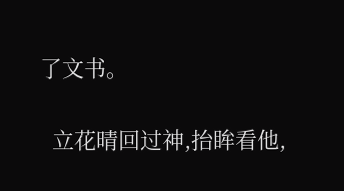了文书。

  立花晴回过神,抬眸看他,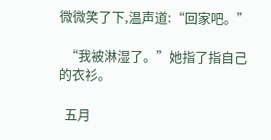微微笑了下,温声道:“回家吧。”

  “我被淋湿了。”她指了指自己的衣衫。

  五月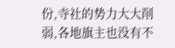份,寺社的势力大大削弱,各地旗主也没有不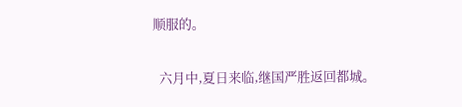顺服的。

  六月中,夏日来临,继国严胜返回都城。